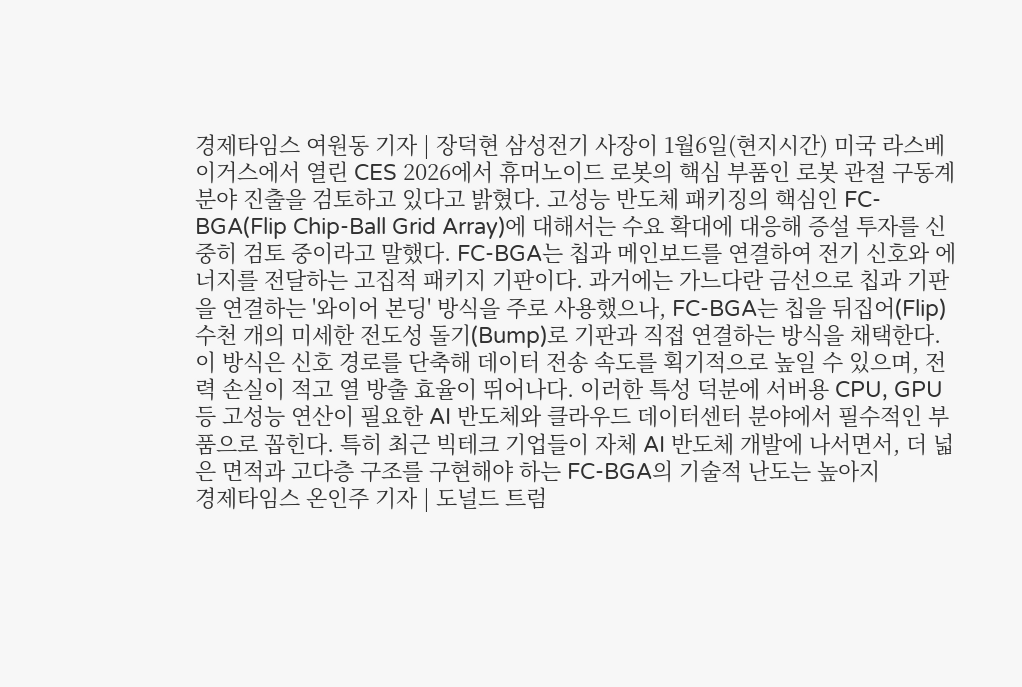경제타임스 여원동 기자 | 장덕현 삼성전기 사장이 1월6일(현지시간) 미국 라스베이거스에서 열린 CES 2026에서 휴머노이드 로봇의 핵심 부품인 로봇 관절 구동계 분야 진출을 검토하고 있다고 밝혔다. 고성능 반도체 패키징의 핵심인 FC-BGA(Flip Chip-Ball Grid Array)에 대해서는 수요 확대에 대응해 증설 투자를 신중히 검토 중이라고 말했다. FC-BGA는 칩과 메인보드를 연결하여 전기 신호와 에너지를 전달하는 고집적 패키지 기판이다. 과거에는 가느다란 금선으로 칩과 기판을 연결하는 '와이어 본딩' 방식을 주로 사용했으나, FC-BGA는 칩을 뒤집어(Flip) 수천 개의 미세한 전도성 돌기(Bump)로 기판과 직접 연결하는 방식을 채택한다. 이 방식은 신호 경로를 단축해 데이터 전송 속도를 획기적으로 높일 수 있으며, 전력 손실이 적고 열 방출 효율이 뛰어나다. 이러한 특성 덕분에 서버용 CPU, GPU 등 고성능 연산이 필요한 AI 반도체와 클라우드 데이터센터 분야에서 필수적인 부품으로 꼽힌다. 특히 최근 빅테크 기업들이 자체 AI 반도체 개발에 나서면서, 더 넓은 면적과 고다층 구조를 구현해야 하는 FC-BGA의 기술적 난도는 높아지
경제타임스 온인주 기자 | 도널드 트럼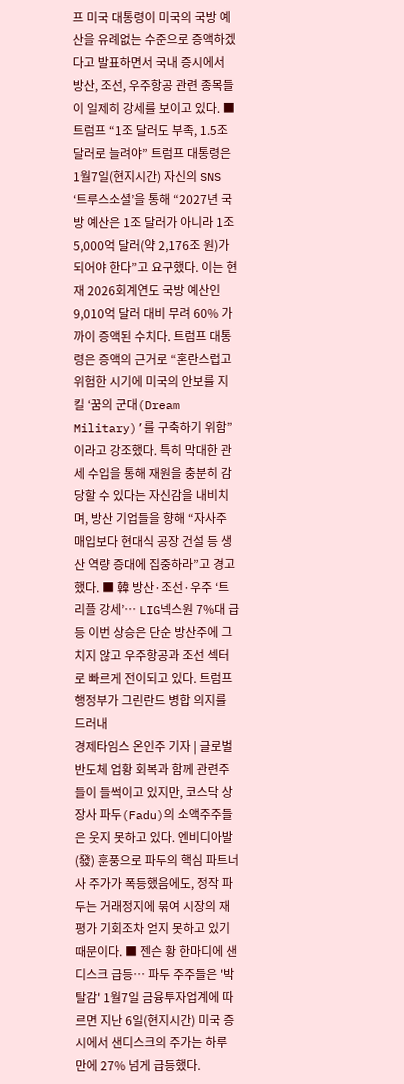프 미국 대통령이 미국의 국방 예산을 유례없는 수준으로 증액하겠다고 발표하면서 국내 증시에서 방산, 조선, 우주항공 관련 종목들이 일제히 강세를 보이고 있다. ■ 트럼프 “1조 달러도 부족, 1.5조 달러로 늘려야” 트럼프 대통령은 1월7일(현지시간) 자신의 SNS ‘트루스소셜’을 통해 “2027년 국방 예산은 1조 달러가 아니라 1조 5,000억 달러(약 2,176조 원)가 되어야 한다”고 요구했다. 이는 현재 2026회계연도 국방 예산인 9,010억 달러 대비 무려 60% 가까이 증액된 수치다. 트럼프 대통령은 증액의 근거로 “혼란스럽고 위험한 시기에 미국의 안보를 지킬 ‘꿈의 군대(Dream Military)’를 구축하기 위함”이라고 강조했다. 특히 막대한 관세 수입을 통해 재원을 충분히 감당할 수 있다는 자신감을 내비치며, 방산 기업들을 향해 “자사주 매입보다 현대식 공장 건설 등 생산 역량 증대에 집중하라”고 경고했다. ■ 韓 방산·조선·우주 ‘트리플 강세’… LIG넥스원 7%대 급등 이번 상승은 단순 방산주에 그치지 않고 우주항공과 조선 섹터로 빠르게 전이되고 있다. 트럼프 행정부가 그린란드 병합 의지를 드러내
경제타임스 온인주 기자 | 글로벌 반도체 업황 회복과 함께 관련주들이 들썩이고 있지만, 코스닥 상장사 파두(Fadu)의 소액주주들은 웃지 못하고 있다. 엔비디아발(發) 훈풍으로 파두의 핵심 파트너사 주가가 폭등했음에도, 정작 파두는 거래정지에 묶여 시장의 재평가 기회조차 얻지 못하고 있기 때문이다. ■ 젠슨 황 한마디에 샌디스크 급등… 파두 주주들은 '박탈감' 1월7일 금융투자업계에 따르면 지난 6일(현지시간) 미국 증시에서 샌디스크의 주가는 하루 만에 27% 넘게 급등했다.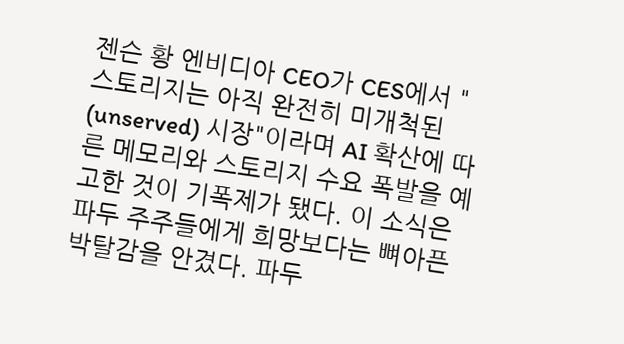젠슨 황 엔비디아 CEO가 CES에서 "스토리지는 아직 완전히 미개척된(unserved) 시장"이라며 AI 확산에 따른 메모리와 스토리지 수요 폭발을 예고한 것이 기폭제가 됐다. 이 소식은 파두 주주들에게 희망보다는 뼈아픈 박탈감을 안겼다. 파두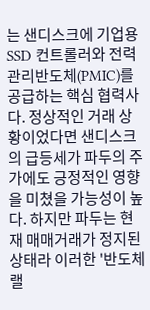는 샌디스크에 기업용 SSD 컨트롤러와 전력관리반도체(PMIC)를 공급하는 핵심 협력사다. 정상적인 거래 상황이었다면 샌디스크의 급등세가 파두의 주가에도 긍정적인 영향을 미쳤을 가능성이 높다. 하지만 파두는 현재 매매거래가 정지된 상태라 이러한 '반도체 랠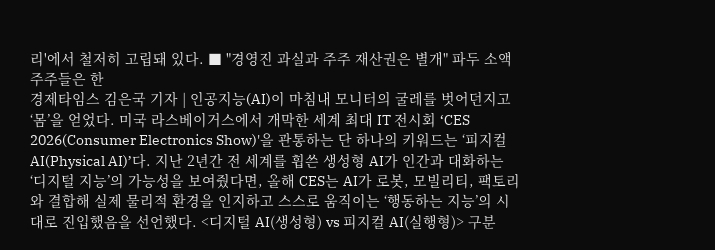리'에서 철저히 고립돼 있다. ■ "경영진 과실과 주주 재산권은 별개" 파두 소액주주들은 한
경제타임스 김은국 기자 | 인공지능(AI)이 마침내 모니터의 굴레를 벗어던지고 ‘몸’을 얻었다. 미국 라스베이거스에서 개막한 세계 최대 IT 전시회 ‘CES 2026(Consumer Electronics Show)'을 관통하는 단 하나의 키워드는 ‘피지컬 AI(Physical AI)’다. 지난 2년간 전 세계를 휩쓴 생성형 AI가 인간과 대화하는 ‘디지털 지능’의 가능성을 보여줬다면, 올해 CES는 AI가 로봇, 모빌리티, 팩토리와 결합해 실제 물리적 환경을 인지하고 스스로 움직이는 ‘행동하는 지능’의 시대로 진입했음을 선언했다. <디지털 AI(생성형) vs 피지컬 AI(실행형)> 구분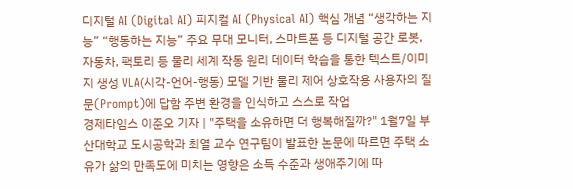디지털 AI (Digital AI) 피지컬 AI (Physical AI) 핵심 개념 “생각하는 지능” “행동하는 지능” 주요 무대 모니터, 스마트폰 등 디지털 공간 로봇, 자동차, 팩토리 등 물리 세계 작동 원리 데이터 학습을 통한 텍스트/이미지 생성 VLA(시각-언어-행동) 모델 기반 물리 제어 상호작용 사용자의 질문(Prompt)에 답함 주변 환경을 인식하고 스스로 작업
경제타임스 이준오 기자 | "주택을 소유하면 더 행복해질까?" 1월7일 부산대학교 도시공학과 최열 교수 연구팀이 발표한 논문에 따르면 주택 소유가 삶의 만족도에 미치는 영향은 소득 수준과 생애주기에 따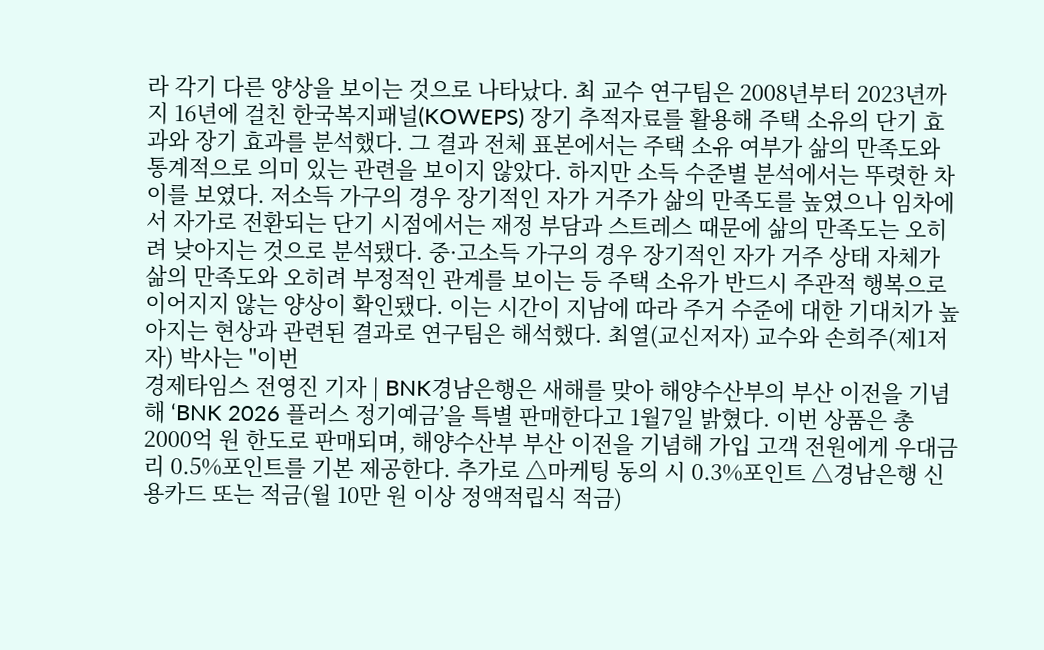라 각기 다른 양상을 보이는 것으로 나타났다. 최 교수 연구팀은 2008년부터 2023년까지 16년에 걸친 한국복지패널(KOWEPS) 장기 추적자료를 활용해 주택 소유의 단기 효과와 장기 효과를 분석했다. 그 결과 전체 표본에서는 주택 소유 여부가 삶의 만족도와 통계적으로 의미 있는 관련을 보이지 않았다. 하지만 소득 수준별 분석에서는 뚜렷한 차이를 보였다. 저소득 가구의 경우 장기적인 자가 거주가 삶의 만족도를 높였으나 임차에서 자가로 전환되는 단기 시점에서는 재정 부담과 스트레스 때문에 삶의 만족도는 오히려 낮아지는 것으로 분석됐다. 중·고소득 가구의 경우 장기적인 자가 거주 상태 자체가 삶의 만족도와 오히려 부정적인 관계를 보이는 등 주택 소유가 반드시 주관적 행복으로 이어지지 않는 양상이 확인됐다. 이는 시간이 지남에 따라 주거 수준에 대한 기대치가 높아지는 현상과 관련된 결과로 연구팀은 해석했다. 최열(교신저자) 교수와 손희주(제1저자) 박사는 "이번
경제타임스 전영진 기자 | BNK경남은행은 새해를 맞아 해양수산부의 부산 이전을 기념해 ‘BNK 2026 플러스 정기예금’을 특별 판매한다고 1월7일 밝혔다. 이번 상품은 총 2000억 원 한도로 판매되며, 해양수산부 부산 이전을 기념해 가입 고객 전원에게 우대금리 0.5%포인트를 기본 제공한다. 추가로 △마케팅 동의 시 0.3%포인트 △경남은행 신용카드 또는 적금(월 10만 원 이상 정액적립식 적금)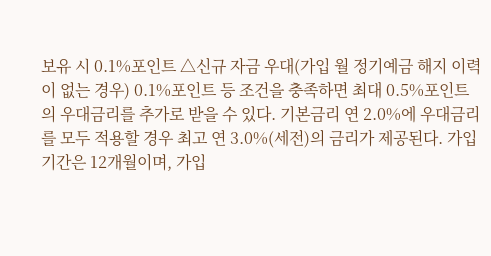보유 시 0.1%포인트 △신규 자금 우대(가입 월 정기예금 해지 이력이 없는 경우) 0.1%포인트 등 조건을 충족하면 최대 0.5%포인트의 우대금리를 추가로 받을 수 있다. 기본금리 연 2.0%에 우대금리를 모두 적용할 경우 최고 연 3.0%(세전)의 금리가 제공된다. 가입 기간은 12개월이며, 가입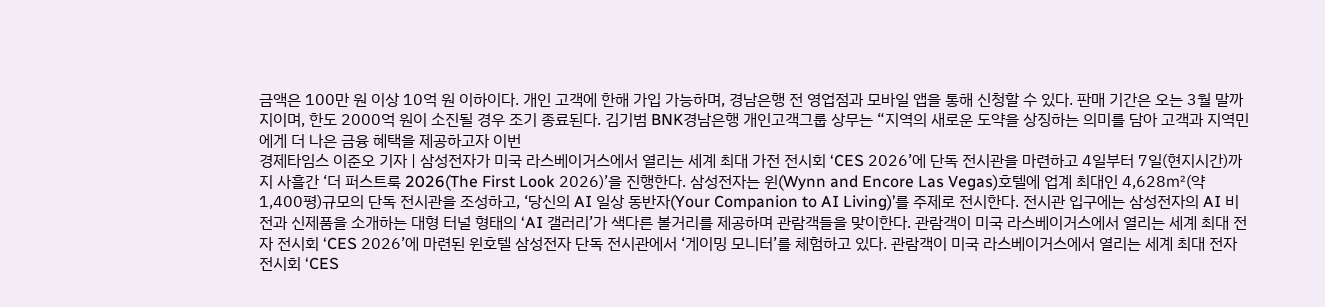금액은 100만 원 이상 10억 원 이하이다. 개인 고객에 한해 가입 가능하며, 경남은행 전 영업점과 모바일 앱을 통해 신청할 수 있다. 판매 기간은 오는 3월 말까지이며, 한도 2000억 원이 소진될 경우 조기 종료된다. 김기범 BNK경남은행 개인고객그룹 상무는 “지역의 새로운 도약을 상징하는 의미를 담아 고객과 지역민에게 더 나은 금융 혜택을 제공하고자 이번
경제타임스 이준오 기자 | 삼성전자가 미국 라스베이거스에서 열리는 세계 최대 가전 전시회 ‘CES 2026’에 단독 전시관을 마련하고 4일부터 7일(현지시간)까지 사흘간 ‘더 퍼스트룩 2026(The First Look 2026)’을 진행한다. 삼성전자는 윈(Wynn and Encore Las Vegas)호텔에 업계 최대인 4,628㎡(약 1,400평)규모의 단독 전시관을 조성하고, ‘당신의 AI 일상 동반자(Your Companion to AI Living)’를 주제로 전시한다. 전시관 입구에는 삼성전자의 AI 비전과 신제품을 소개하는 대형 터널 형태의 ‘AI 갤러리’가 색다른 볼거리를 제공하며 관람객들을 맞이한다. 관람객이 미국 라스베이거스에서 열리는 세계 최대 전자 전시회 ‘CES 2026’에 마련된 윈호텔 삼성전자 단독 전시관에서 ‘게이밍 모니터’를 체험하고 있다. 관람객이 미국 라스베이거스에서 열리는 세계 최대 전자 전시회 ‘CES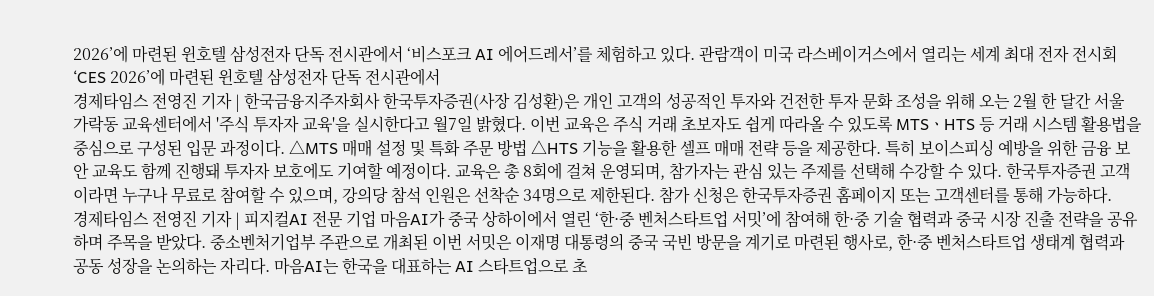2026’에 마련된 윈호텔 삼성전자 단독 전시관에서 ‘비스포크 AI 에어드레서’를 체험하고 있다. 관람객이 미국 라스베이거스에서 열리는 세계 최대 전자 전시회 ‘CES 2026’에 마련된 윈호텔 삼성전자 단독 전시관에서
경제타임스 전영진 기자 | 한국금융지주자회사 한국투자증권(사장 김성환)은 개인 고객의 성공적인 투자와 건전한 투자 문화 조성을 위해 오는 2월 한 달간 서울 가락동 교육센터에서 '주식 투자자 교육'을 실시한다고 월7일 밝혔다. 이번 교육은 주식 거래 초보자도 쉽게 따라올 수 있도록 MTSㆍHTS 등 거래 시스템 활용법을 중심으로 구성된 입문 과정이다. △MTS 매매 설정 및 특화 주문 방법 △HTS 기능을 활용한 셀프 매매 전략 등을 제공한다. 특히 보이스피싱 예방을 위한 금융 보안 교육도 함께 진행돼 투자자 보호에도 기여할 예정이다. 교육은 총 8회에 걸쳐 운영되며, 참가자는 관심 있는 주제를 선택해 수강할 수 있다. 한국투자증권 고객이라면 누구나 무료로 참여할 수 있으며, 강의당 참석 인원은 선착순 34명으로 제한된다. 참가 신청은 한국투자증권 홈페이지 또는 고객센터를 통해 가능하다.
경제타임스 전영진 기자 | 피지컬AI 전문 기업 마음AI가 중국 상하이에서 열린 ‘한·중 벤처스타트업 서밋’에 참여해 한·중 기술 협력과 중국 시장 진출 전략을 공유하며 주목을 받았다. 중소벤처기업부 주관으로 개최된 이번 서밋은 이재명 대통령의 중국 국빈 방문을 계기로 마련된 행사로, 한·중 벤처스타트업 생태계 협력과 공동 성장을 논의하는 자리다. 마음AI는 한국을 대표하는 AI 스타트업으로 초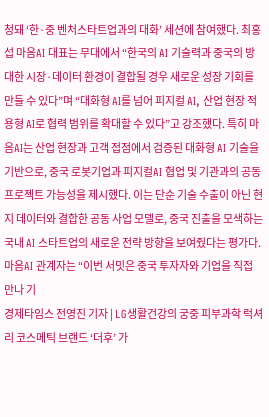청돼 ‘한·중 벤처스타트업과의 대화’ 세션에 참여했다. 최홍섭 마음AI 대표는 무대에서 “한국의 AI 기술력과 중국의 방대한 시장·데이터 환경이 결합될 경우 새로운 성장 기회를 만들 수 있다”며 “대화형 AI를 넘어 피지컬 AI, 산업 현장 적용형 AI로 협력 범위를 확대할 수 있다”고 강조했다. 특히 마음AI는 산업 현장과 고객 접점에서 검증된 대화형 AI 기술을 기반으로, 중국 로봇기업과 피지컬AI 협업 및 기관과의 공동 프로젝트 가능성을 제시했다. 이는 단순 기술 수출이 아닌 현지 데이터와 결합한 공동 사업 모델로, 중국 진출을 모색하는 국내 AI 스타트업의 새로운 전략 방향을 보여줬다는 평가다. 마음AI 관계자는 “이번 서밋은 중국 투자자와 기업을 직접 만나 기
경제타임스 전영진 기자 | LG생활건강의 궁중 피부과학 럭셔리 코스메틱 브랜드 ‘더후’ 가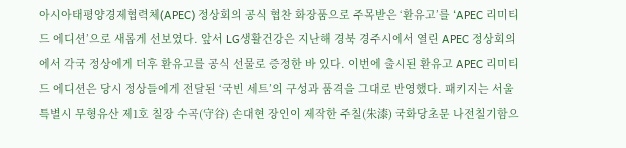아시아태평양경제협력체(APEC) 정상회의 공식 협찬 화장품으로 주목받은 ‘환유고’를 ‘APEC 리미티드 에디션’으로 새롭게 선보였다. 앞서 LG생활건강은 지난해 경북 경주시에서 열린 APEC 정상회의에서 각국 정상에게 더후 환유고를 공식 선물로 증정한 바 있다. 이번에 출시된 환유고 APEC 리미티드 에디션은 당시 정상들에게 전달된 ‘국빈 세트’의 구성과 품격을 그대로 반영했다. 패키지는 서울특별시 무형유산 제1호 칠장 수곡(守谷) 손대현 장인이 제작한 주칠(朱漆) 국화당초문 나전칠기함으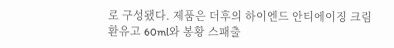로 구성됐다. 제품은 더후의 하이엔드 안티에이징 크림 환유고 60ml와 봉황 스패출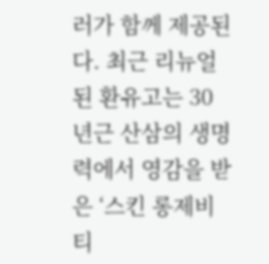러가 함께 제공된다. 최근 리뉴얼된 환유고는 30년근 산삼의 생명력에서 영감을 받은 ‘스킨 롱제비티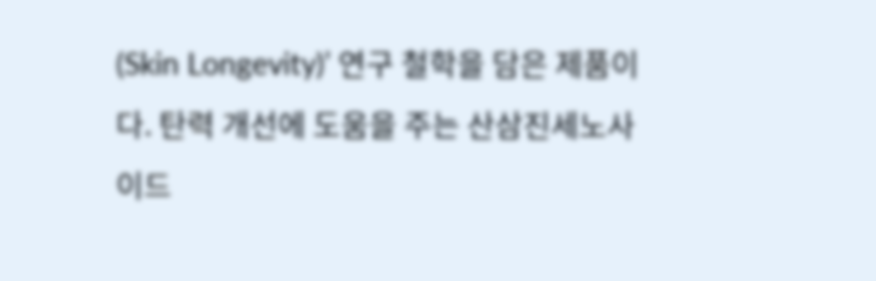(Skin Longevity)’ 연구 철학을 담은 제품이다. 탄력 개선에 도움을 주는 산삼진세노사이드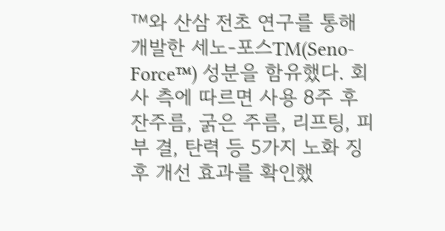™와 산삼 전초 연구를 통해 개발한 세노-포스TM(Seno-Force™) 성분을 함유했다. 회사 측에 따르면 사용 8주 후 잔주름, 굵은 주름, 리프팅, 피부 결, 탄력 등 5가지 노화 징후 개선 효과를 확인했